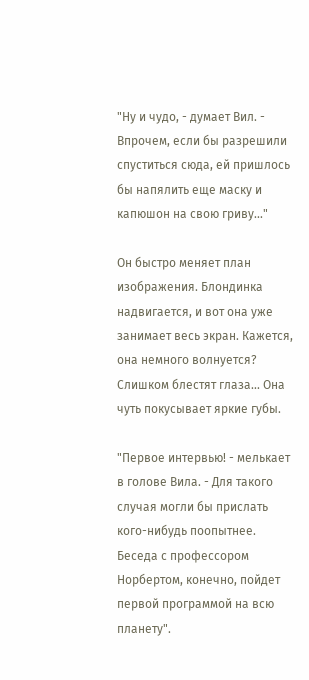"Ну и чудо, - думает Вил. - Впрочем, если бы разрешили спуститься сюда, ей пришлось бы напялить еще маску и капюшон на свою гриву..."

Он быстро меняет план изображения. Блондинка надвигается, и вот она уже занимает весь экран. Кажется, она немного волнуется? Слишком блестят глаза... Она чуть покусывает яркие губы.

"Первое интервью! - мелькает в голове Вила. - Для такого случая могли бы прислать кого-нибудь поопытнее. Беседа с профессором Норбертом, конечно, пойдет первой программой на всю планету".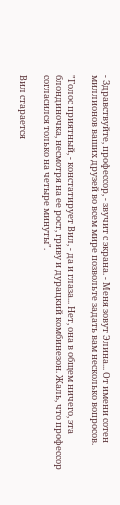- Здравствуйте, профессор, - звучит с экрана. - Меня зовут Элина... От имени сотен миллионов ваших друзей во всем мире позвольте задать вам несколько вопросов.

"Голос приятный, - констатирует Вил, - да и глаза... Нет, она в общем ничего, эта блондиночка, несмотря на ее рост, гриву и дурацкий комбинезон. Жаль, что профессор согласился только на четыре минуты".

Вил старается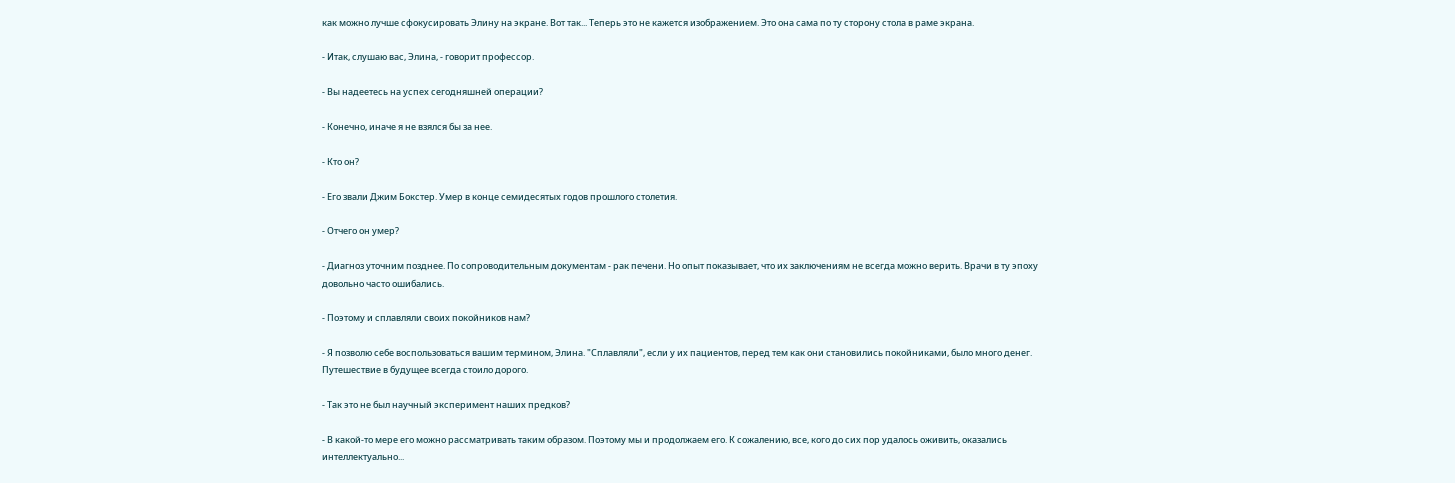как можно лучше сфокусировать Элину на экране. Вот так... Теперь это не кажется изображением. Это она сама по ту сторону стола в раме экрана.

- Итак, слушаю вас, Элина, - говорит профессор.

- Вы надеетесь на успех сегодняшней операции?

- Конечно, иначе я не взялся бы за нее.

- Кто он?

- Его звали Джим Бокстер. Умер в конце семидесятых годов прошлого столетия.

- Отчего он умер?

- Диагноз уточним позднее. По сопроводительным документам - рак печени. Но опыт показывает, что их заключениям не всегда можно верить. Врачи в ту эпоху довольно часто ошибались.

- Поэтому и сплавляли своих покойников нам?

- Я позволю себе воспользоваться вашим термином, Элина. "Сплавляли", если у их пациентов, перед тем как они становились покойниками, было много денег. Путешествие в будущее всегда стоило дорого.

- Так это не был научный эксперимент наших предков?

- В какой-то мере его можно рассматривать таким образом. Поэтому мы и продолжаем его. К сожалению, все, кого до сих пор удалось оживить, оказались интеллектуально...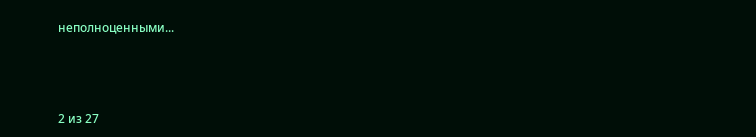неполноценными...



2 из 27